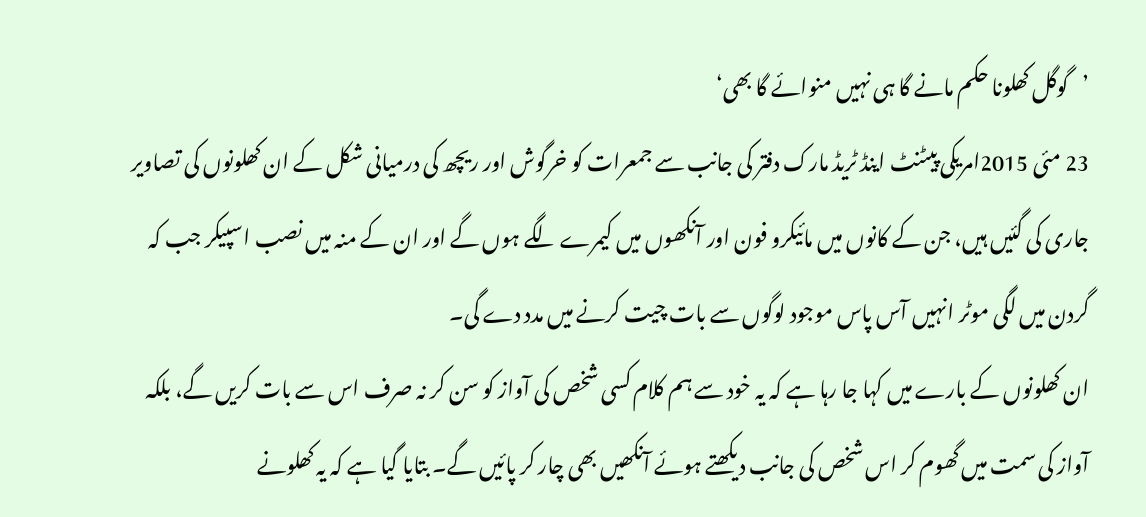’گوگل کھلونا حکم مانے گا ہی نہیں منوائے گا بھی‘
23 مئی 2015امریکی پیٹنٹ اینڈ ٹریڈ مارک دفتر کی جانب سے جمعرات کو خرگوش اور ریچھ کی درمیانی شکل کے ان کھلونوں کی تصاویر جاری کی گئیں ہیں، جن کے کانوں میں مائیکرو فون اور آنکھوں میں کیمرے لگے ہوں گے اور ان کے منہ میں نصب اسپیکر جب کہ گردن میں لگی موٹر انہیں آس پاس موجود لوگوں سے بات چیت کرنے میں مدد دے گی۔
ان کھلونوں کے بارے میں کہا جا رہا ہے کہ یہ خود سے ہم کلام کسی شخص کی آواز کو سن کر نہ صرف اس سے بات کریں گے، بلکہ آواز کی سمت میں گھوم کر اس شخص کی جانب دیکھتے ہوئے آنکھیں بھی چار کر پائیں گے۔ بتایا گیا ہے کہ یہ کھلونے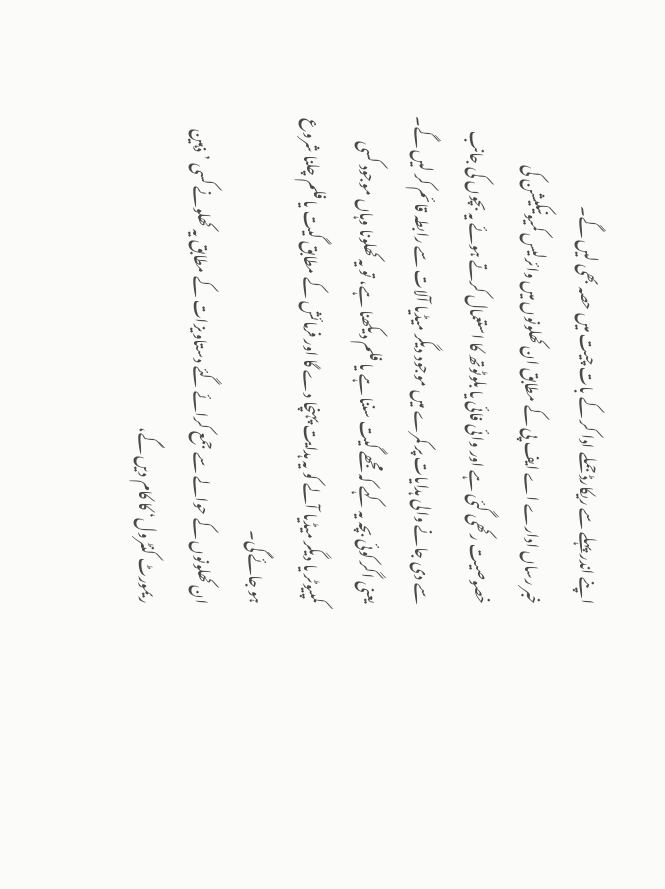اپنے اندر پہلے سے ریکارڈ جملے ادا کر کے بات چیت میں حصہ بھی لیں گے۔
خبر رساں ادارے اے ایف پی کے مطابق ان کھلونوں میں وائرلیس کمیونیکیشن کی خصوصیت رکھی گئی ہے اور وائی فائی یا بلوٹوتھ کا استعمال کرتے ہوئے یہ بچوں کی جانب سے دی جانے والی ہدایات پر کمرے میں موجود دیگر میڈیا آلات سے رابطہ قائم کر لیں گے۔ یعنی اگر کوئی بچہ یہ کہے کہ مجھے گیت سننا ہے یا فلم دیکھنا ہے، تو یہ کھلونا وہاں موجود کسی کمپیوٹر یا دیگر میڈیا آلے کو یہ ہدایت پہنچا دے گا اور فرمائش کے مطابق گیت یا فلم چلنا شروع ہو جائے گی۔
ان کھلونوں کے حوالے سے جمع کرائے گئے دستاویزات کے مطابق یہ کھلونے کسی ’ذہین ریمورٹ کنٹرول‘ کا کام دیں گے،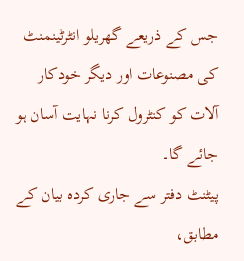جس کے ذریعے گھریلو انٹرٹینمنٹ کی مصنوعات اور دیگر خودکار آلات کو کنٹرول کرنا نہایت آسان ہو جائے گا۔
پیٹنٹ دفتر سے جاری کردہ بیان کے مطابق،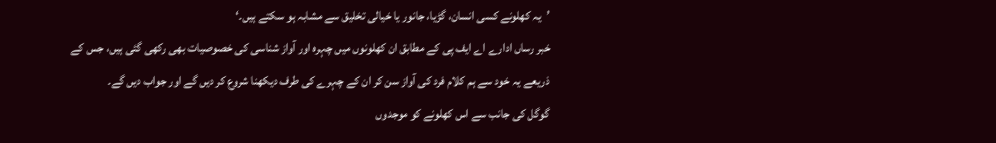’یہ کھلونے کسی انسان، گڑیا، جانور یا خیالی تخلیق سے مشابہ ہو سکتے ہیں۔‘
خبر رساں ادارے اے ایف پی کے مطابق ان کھلونوں میں چہرہ اور آواز شناسی کی خصوصیات بھی رکھی گئی ہیں، جس کے ذریعے یہ خود سے ہم کلام فرد کی آواز سن کر ان کے چہرے کی طرف دیکھنا شروع کر دیں گے اور جواب دیں گے۔
گوگل کی جانب سے اس کھلونے کو موجدوں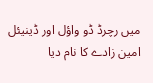میں رچرڈ ڈو واؤل اور ڈینیئل امین زادے کا نام دیا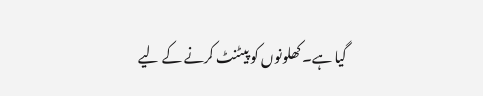گیا ہے۔ کھلونوں کو پیٹنٹ کرنے کے لیے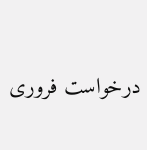درخواست فروری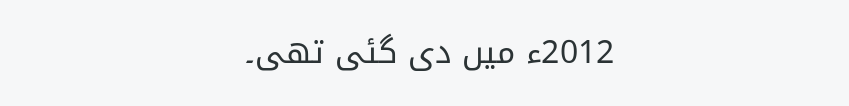2012ء میں دی گئی تھی۔